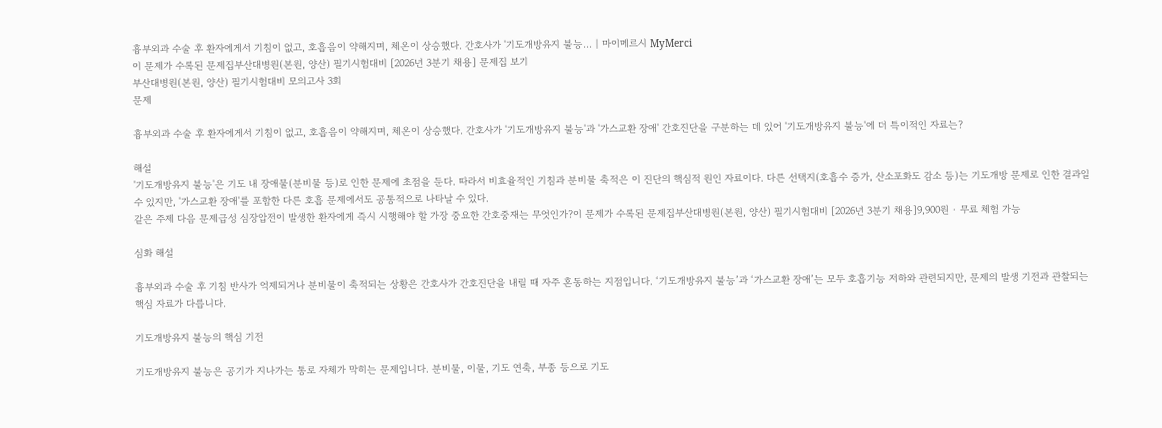흉부외과 수술 후 환자에게서 기침이 없고, 호흡음이 약해지며, 체온이 상승했다. 간호사가 '기도개방유지 불능… | 마이메르시 MyMerci
이 문제가 수록된 문제집부산대병원(본원, 양산) 필기시험대비 [2026년 3분기 채용] 문제집 보기
부산대병원(본원, 양산) 필기시험대비 모의고사 3회
문제

흉부외과 수술 후 환자에게서 기침이 없고, 호흡음이 약해지며, 체온이 상승했다. 간호사가 '기도개방유지 불능'과 '가스교환 장애' 간호진단을 구분하는 데 있어 '기도개방유지 불능'에 더 특이적인 자료는?

해설
'기도개방유지 불능'은 기도 내 장애물(분비물 등)로 인한 문제에 초점을 둔다. 따라서 비효율적인 기침과 분비물 축적은 이 진단의 핵심적 원인 자료이다. 다른 선택지(호흡수 증가, 산소포화도 감소 등)는 기도개방 문제로 인한 결과일 수 있지만, '가스교환 장애'를 포함한 다른 호흡 문제에서도 공통적으로 나타날 수 있다.
같은 주제 다음 문제급성 심장압전이 발생한 환자에게 즉시 시행해야 할 가장 중요한 간호중재는 무엇인가?이 문제가 수록된 문제집부산대병원(본원, 양산) 필기시험대비 [2026년 3분기 채용]9,900원 · 무료 체험 가능

심화 해설

흉부외과 수술 후 기침 반사가 억제되거나 분비물이 축적되는 상황은 간호사가 간호진단을 내릴 때 자주 혼동하는 지점입니다. ‘기도개방유지 불능’과 ‘가스교환 장애’는 모두 호흡기능 저하와 관련되지만, 문제의 발생 기전과 관찰되는 핵심 자료가 다릅니다.

기도개방유지 불능의 핵심 기전

기도개방유지 불능은 공기가 지나가는 통로 자체가 막히는 문제입니다. 분비물, 이물, 기도 연축, 부종 등으로 기도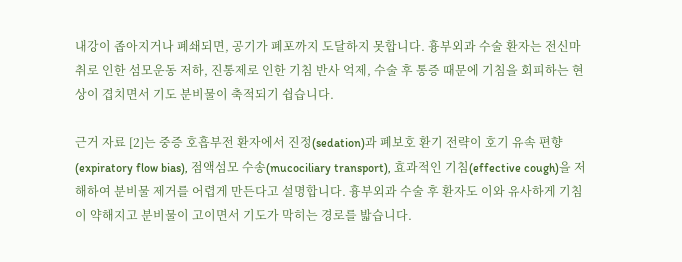내강이 좁아지거나 폐쇄되면, 공기가 폐포까지 도달하지 못합니다. 흉부외과 수술 환자는 전신마취로 인한 섬모운동 저하, 진통제로 인한 기침 반사 억제, 수술 후 통증 때문에 기침을 회피하는 현상이 겹치면서 기도 분비물이 축적되기 쉽습니다.

근거 자료 [2]는 중증 호흡부전 환자에서 진정(sedation)과 폐보호 환기 전략이 호기 유속 편향(expiratory flow bias), 점액섬모 수송(mucociliary transport), 효과적인 기침(effective cough)을 저해하여 분비물 제거를 어렵게 만든다고 설명합니다. 흉부외과 수술 후 환자도 이와 유사하게 기침이 약해지고 분비물이 고이면서 기도가 막히는 경로를 밟습니다.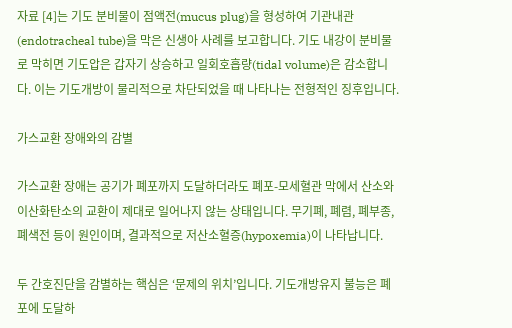자료 [4]는 기도 분비물이 점액전(mucus plug)을 형성하여 기관내관(endotracheal tube)을 막은 신생아 사례를 보고합니다. 기도 내강이 분비물로 막히면 기도압은 갑자기 상승하고 일회호흡량(tidal volume)은 감소합니다. 이는 기도개방이 물리적으로 차단되었을 때 나타나는 전형적인 징후입니다.

가스교환 장애와의 감별

가스교환 장애는 공기가 폐포까지 도달하더라도 폐포-모세혈관 막에서 산소와 이산화탄소의 교환이 제대로 일어나지 않는 상태입니다. 무기폐, 폐렴, 폐부종, 폐색전 등이 원인이며, 결과적으로 저산소혈증(hypoxemia)이 나타납니다.

두 간호진단을 감별하는 핵심은 ‘문제의 위치’입니다. 기도개방유지 불능은 폐포에 도달하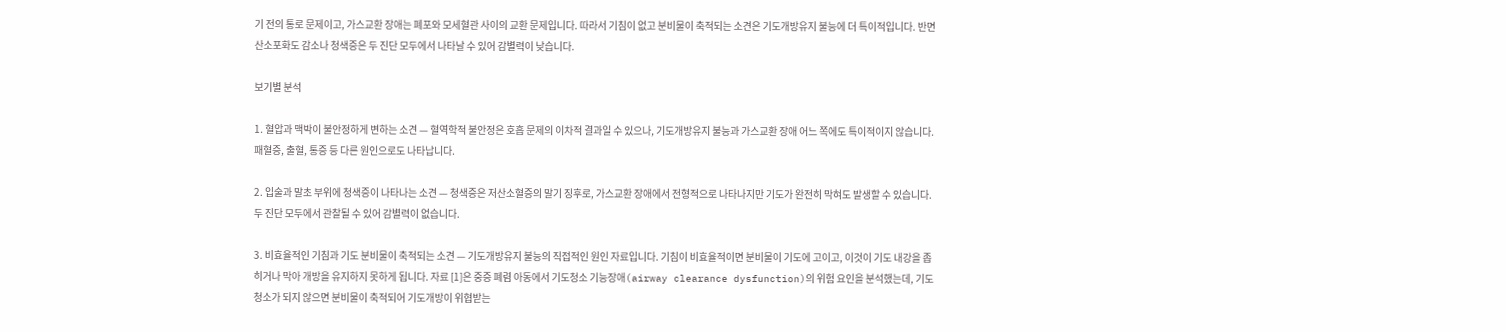기 전의 통로 문제이고, 가스교환 장애는 폐포와 모세혈관 사이의 교환 문제입니다. 따라서 기침이 없고 분비물이 축적되는 소견은 기도개방유지 불능에 더 특이적입니다. 반면 산소포화도 감소나 청색증은 두 진단 모두에서 나타날 수 있어 감별력이 낮습니다.

보기별 분석

1. 혈압과 맥박이 불안정하게 변하는 소견 — 혈역학적 불안정은 호흡 문제의 이차적 결과일 수 있으나, 기도개방유지 불능과 가스교환 장애 어느 쪽에도 특이적이지 않습니다. 패혈증, 출혈, 통증 등 다른 원인으로도 나타납니다.

2. 입술과 말초 부위에 청색증이 나타나는 소견 — 청색증은 저산소혈증의 말기 징후로, 가스교환 장애에서 전형적으로 나타나지만 기도가 완전히 막혀도 발생할 수 있습니다. 두 진단 모두에서 관찰될 수 있어 감별력이 없습니다.

3. 비효율적인 기침과 기도 분비물이 축적되는 소견 — 기도개방유지 불능의 직접적인 원인 자료입니다. 기침이 비효율적이면 분비물이 기도에 고이고, 이것이 기도 내강을 좁히거나 막아 개방을 유지하지 못하게 됩니다. 자료 [1]은 중증 폐렴 아동에서 기도청소 기능장애(airway clearance dysfunction)의 위험 요인을 분석했는데, 기도청소가 되지 않으면 분비물이 축적되어 기도개방이 위협받는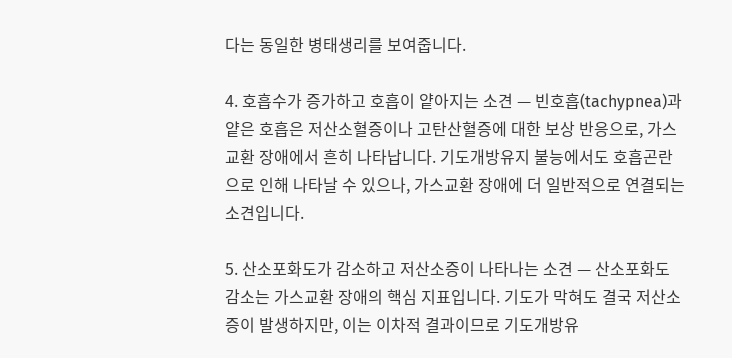다는 동일한 병태생리를 보여줍니다.

4. 호흡수가 증가하고 호흡이 얕아지는 소견 — 빈호흡(tachypnea)과 얕은 호흡은 저산소혈증이나 고탄산혈증에 대한 보상 반응으로, 가스교환 장애에서 흔히 나타납니다. 기도개방유지 불능에서도 호흡곤란으로 인해 나타날 수 있으나, 가스교환 장애에 더 일반적으로 연결되는 소견입니다.

5. 산소포화도가 감소하고 저산소증이 나타나는 소견 — 산소포화도 감소는 가스교환 장애의 핵심 지표입니다. 기도가 막혀도 결국 저산소증이 발생하지만, 이는 이차적 결과이므로 기도개방유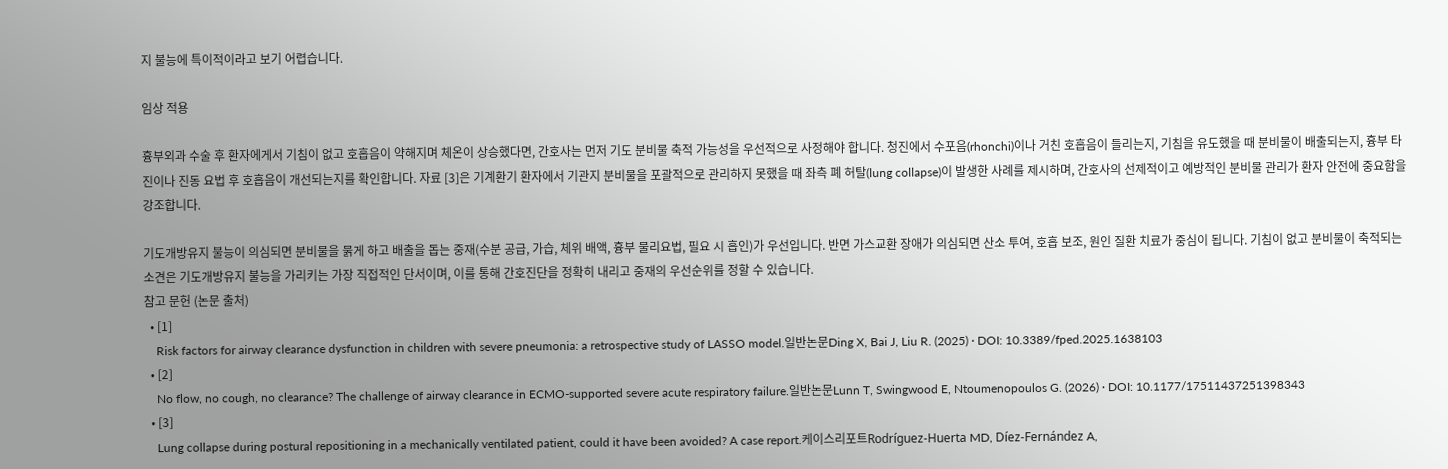지 불능에 특이적이라고 보기 어렵습니다.

임상 적용

흉부외과 수술 후 환자에게서 기침이 없고 호흡음이 약해지며 체온이 상승했다면, 간호사는 먼저 기도 분비물 축적 가능성을 우선적으로 사정해야 합니다. 청진에서 수포음(rhonchi)이나 거친 호흡음이 들리는지, 기침을 유도했을 때 분비물이 배출되는지, 흉부 타진이나 진동 요법 후 호흡음이 개선되는지를 확인합니다. 자료 [3]은 기계환기 환자에서 기관지 분비물을 포괄적으로 관리하지 못했을 때 좌측 폐 허탈(lung collapse)이 발생한 사례를 제시하며, 간호사의 선제적이고 예방적인 분비물 관리가 환자 안전에 중요함을 강조합니다.

기도개방유지 불능이 의심되면 분비물을 묽게 하고 배출을 돕는 중재(수분 공급, 가습, 체위 배액, 흉부 물리요법, 필요 시 흡인)가 우선입니다. 반면 가스교환 장애가 의심되면 산소 투여, 호흡 보조, 원인 질환 치료가 중심이 됩니다. 기침이 없고 분비물이 축적되는 소견은 기도개방유지 불능을 가리키는 가장 직접적인 단서이며, 이를 통해 간호진단을 정확히 내리고 중재의 우선순위를 정할 수 있습니다.
참고 문헌 (논문 출처)
  • [1]
    Risk factors for airway clearance dysfunction in children with severe pneumonia: a retrospective study of LASSO model.일반논문Ding X, Bai J, Liu R. (2025) · DOI: 10.3389/fped.2025.1638103
  • [2]
    No flow, no cough, no clearance? The challenge of airway clearance in ECMO-supported severe acute respiratory failure.일반논문Lunn T, Swingwood E, Ntoumenopoulos G. (2026) · DOI: 10.1177/17511437251398343
  • [3]
    Lung collapse during postural repositioning in a mechanically ventilated patient, could it have been avoided? A case report.케이스리포트Rodríguez-Huerta MD, Díez-Fernández A,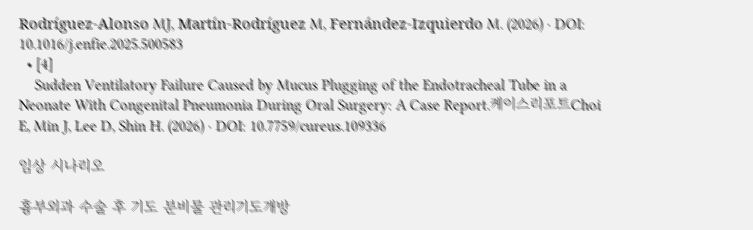Rodríguez-Alonso MJ, Martín-Rodríguez M, Fernández-Izquierdo M. (2026) · DOI: 10.1016/j.enfie.2025.500583
  • [4]
    Sudden Ventilatory Failure Caused by Mucus Plugging of the Endotracheal Tube in a Neonate With Congenital Pneumonia During Oral Surgery: A Case Report.케이스리포트Choi E, Min J, Lee D, Shin H. (2026) · DOI: 10.7759/cureus.109336

임상 시나리오

흉부외과 수술 후 기도 분비물 관리기도개방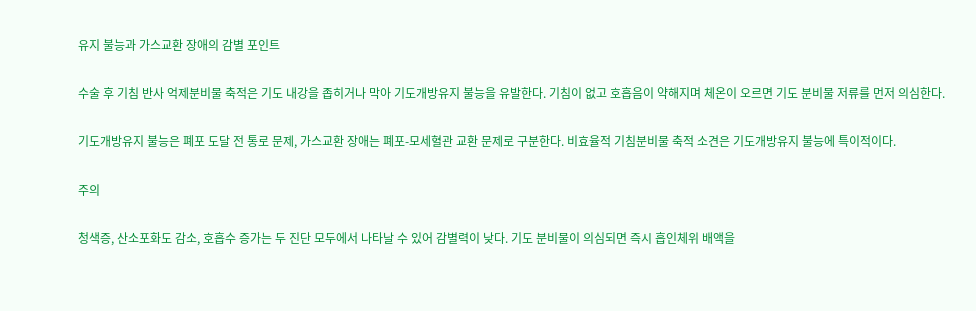유지 불능과 가스교환 장애의 감별 포인트

수술 후 기침 반사 억제분비물 축적은 기도 내강을 좁히거나 막아 기도개방유지 불능을 유발한다. 기침이 없고 호흡음이 약해지며 체온이 오르면 기도 분비물 저류를 먼저 의심한다.

기도개방유지 불능은 폐포 도달 전 통로 문제, 가스교환 장애는 폐포-모세혈관 교환 문제로 구분한다. 비효율적 기침분비물 축적 소견은 기도개방유지 불능에 특이적이다.

주의

청색증, 산소포화도 감소, 호흡수 증가는 두 진단 모두에서 나타날 수 있어 감별력이 낮다. 기도 분비물이 의심되면 즉시 흡인체위 배액을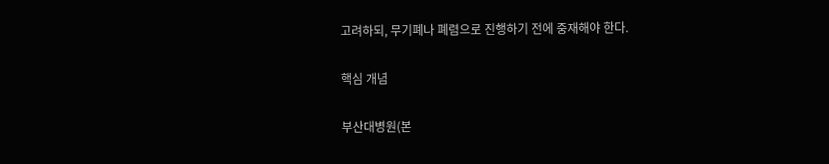고려하되, 무기폐나 폐렴으로 진행하기 전에 중재해야 한다.

핵심 개념

부산대병원(본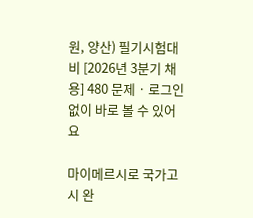원, 양산) 필기시험대비 [2026년 3분기 채용] 480 문제 · 로그인 없이 바로 볼 수 있어요

마이메르시로 국가고시 완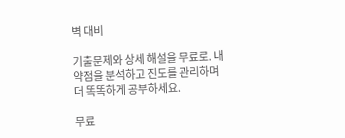벽 대비

기출문제와 상세 해설을 무료로. 내 약점을 분석하고 진도를 관리하며 더 똑똑하게 공부하세요.

무료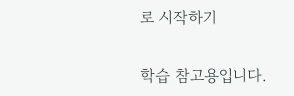로 시작하기

학습 참고용입니다.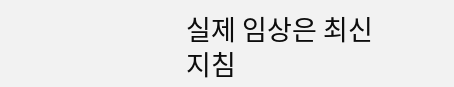실제 임상은 최신 지침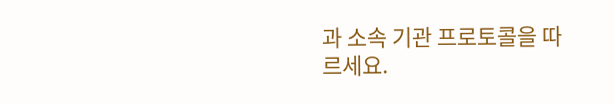과 소속 기관 프로토콜을 따르세요.